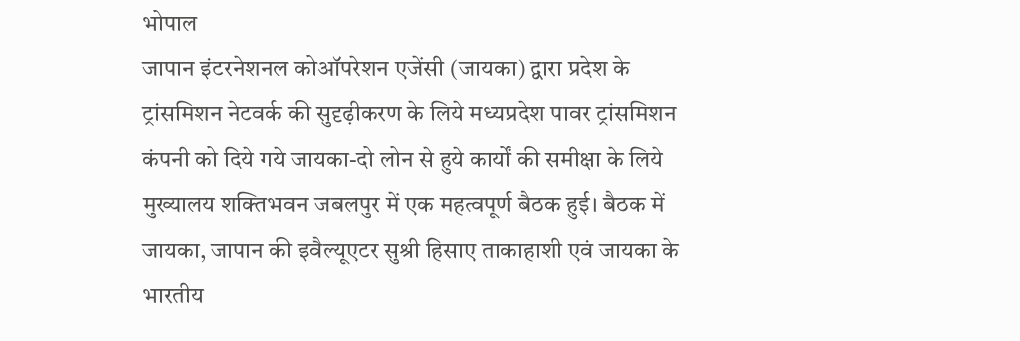भोपाल
जापान इंटरनेशनल कोऑपरेशन एजेंसी (जायका) द्वारा प्रदेश के ट्रांसमिशन नेटवर्क की सुदृढ़ीकरण के लिये मध्यप्रदेश पावर ट्रांसमिशन कंपनी को दिये गये जायका-दो लोन से हुये कार्यों की समीक्षा के लिये मुख्यालय शक्तिभवन जबलपुर में एक महत्वपूर्ण बैठक हुई। बैठक में जायका, जापान की इवैल्यूएटर सुश्री हिसाए ताकाहाशी एवं जायका के भारतीय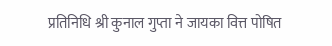प्रतिनिधि श्री कुनाल गुप्ता ने जायका वित्त पोषित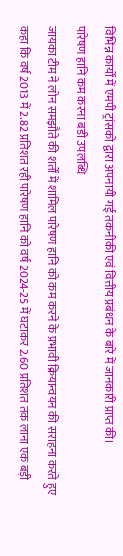विभिन्न कार्यों में एमपी ट्रांसको द्वारा अपनायी गई तकनीकी एवं वित्तीय प्रबंधन के बारे में जानकारी प्राप्त की।
पारेषण हानि कम करना बडी उपलब्धि
जायका टीम ने लोन समझौते की शर्तों में शामिल पारेषण हानि को कम करने के प्रभावी क्रियान्वयन की सराहना करते हुए कहा कि वर्ष 2013 में 2.82 प्रतिशत रही पारेषण हानि को वर्ष 2024-25 में घटाकर 2.60 प्रतिशत तक लाना एक बड़ी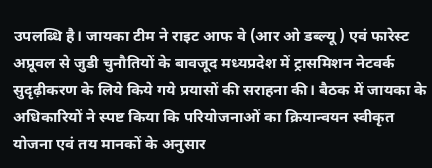उपलब्धि है। जायका टीम ने राइट आफ वे (आर ओ डब्ल्यू ) एवं फारेस्ट अप्रूवल से जुडी चुनौतियों के बावजूद मध्यप्रदेश में ट्रासमिशन नेटवर्क सुदृढ़ीकरण के लिये किये गये प्रयासों की सराहना की। बैठक में जायका के अधिकारियों ने स्पष्ट किया कि परियोजनाओं का क्रियान्वयन स्वीकृत योजना एवं तय मानकों के अनुसार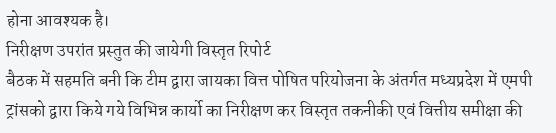होना आवश्यक है।
निरीक्षण उपरांत प्रस्तुत की जायेगी विस्तृत रिपोर्ट
बैठक में सहमति बनी कि टीम द्वारा जायका वित्त पोषित परियोजना के अंतर्गत मध्यप्रदेश में एमपी ट्रांसको द्वारा किये गये विभिन्न कार्यो का निरीक्षण कर विस्तृत तकनीकी एवं वित्तीय समीक्षा की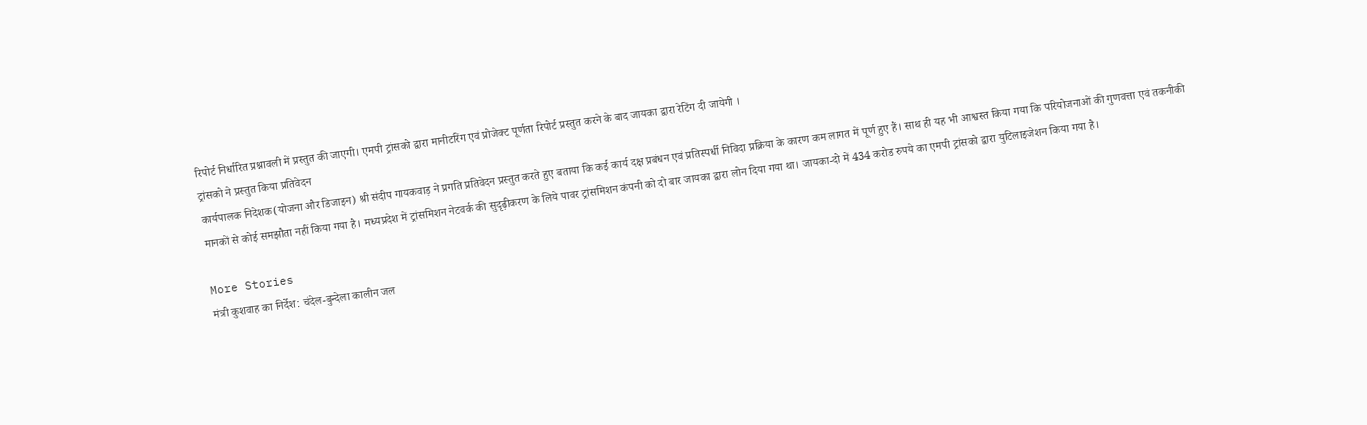रिपोर्ट निर्धारित प्रश्नावली में प्रस्तुत की जाएगी। एमपी ट्रांसको द्वारा मानीटरिंग एवं प्रोजेक्ट पूर्णता रिपोर्ट प्रस्तुत करने के बाद जायका द्वारा रेटिंग दी जायेगी ।
ट्रांसको ने प्रस्तुत किया प्रतिवेदन
कार्यपालक निदेशक(योजना और डिजाइन) श्री संदीप गायकवाड़ ने प्रगति प्रतिवेदन प्रस्तुत करते हुए बताया कि कई कार्य दक्ष प्रबंधन एवं प्रतिस्पर्धी निविदा प्रक्रिया के कारण कम लागत में पूर्ण हुए हैं। साथ ही यह भी आश्वस्त किया गया कि परियोजनाओं की गुणवत्ता एवं तकनीकी मानकों से कोई समझौता नहीं किया गया है। मध्यप्रदेश में ट्रांसमिशन नेटवर्क की सुदृढ़ीकरण के लिये पावर ट्रांसमिशन कंपनी को दो बार जायका द्वारा लोन दिया गया था। जायका-दो में 434 करोड रुपये का एमपी ट्रांसको द्वारा युटिलाइजेशन किया गया है।

More Stories
मंत्री कुशवाह का निर्देश: चंदेल-बुन्देला कालीन जल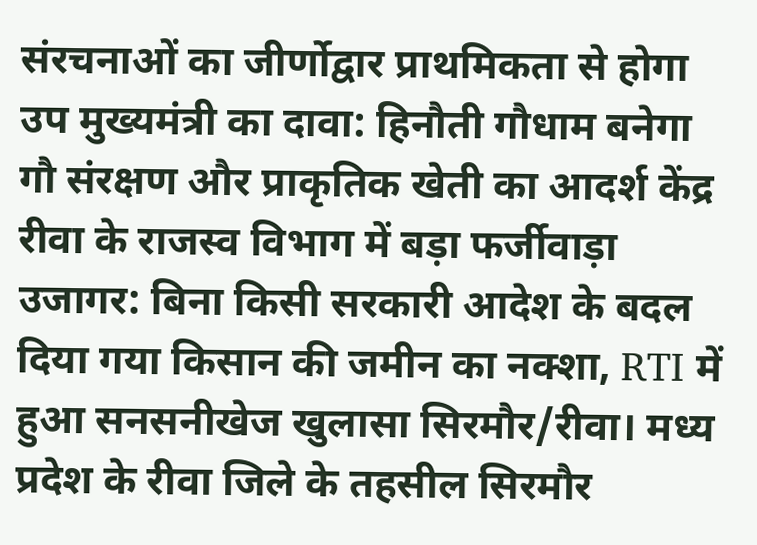संरचनाओं का जीर्णोद्वार प्राथमिकता से होगा
उप मुख्यमंत्री का दावा: हिनौती गौधाम बनेगा गौ संरक्षण और प्राकृतिक खेती का आदर्श केंद्र
रीवा के राजस्व विभाग में बड़ा फर्जीवाड़ा उजागर: बिना किसी सरकारी आदेश के बदल दिया गया किसान की जमीन का नक्शा, RTI में हुआ सनसनीखेज खुलासा सिरमौर/रीवा। मध्य प्रदेश के रीवा जिले के तहसील सिरमौर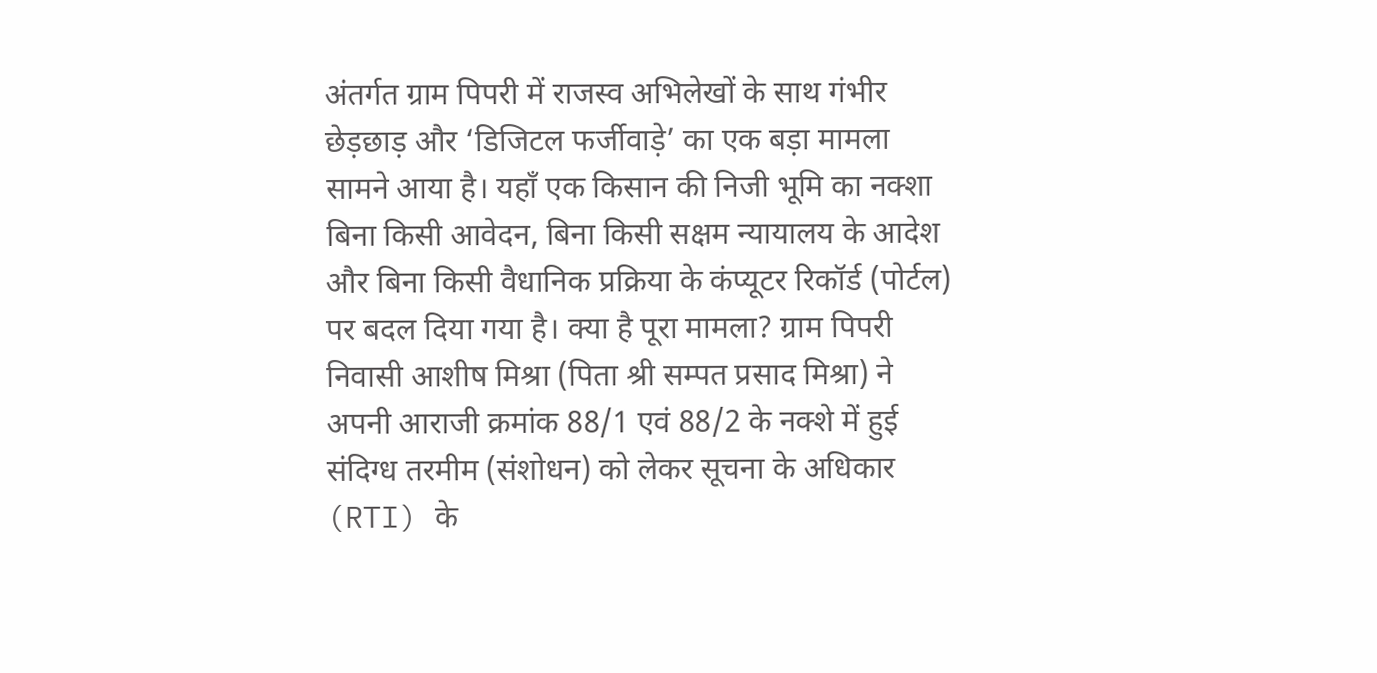अंतर्गत ग्राम पिपरी में राजस्व अभिलेखों के साथ गंभीर छेड़छाड़ और ‘डिजिटल फर्जीवाड़े’ का एक बड़ा मामला सामने आया है। यहाँ एक किसान की निजी भूमि का नक्शा बिना किसी आवेदन, बिना किसी सक्षम न्यायालय के आदेश और बिना किसी वैधानिक प्रक्रिया के कंप्यूटर रिकॉर्ड (पोर्टल) पर बदल दिया गया है। क्या है पूरा मामला? ग्राम पिपरी निवासी आशीष मिश्रा (पिता श्री सम्पत प्रसाद मिश्रा) ने अपनी आराजी क्रमांक 88/1 एवं 88/2 के नक्शे में हुई संदिग्ध तरमीम (संशोधन) को लेकर सूचना के अधिकार (RTI) के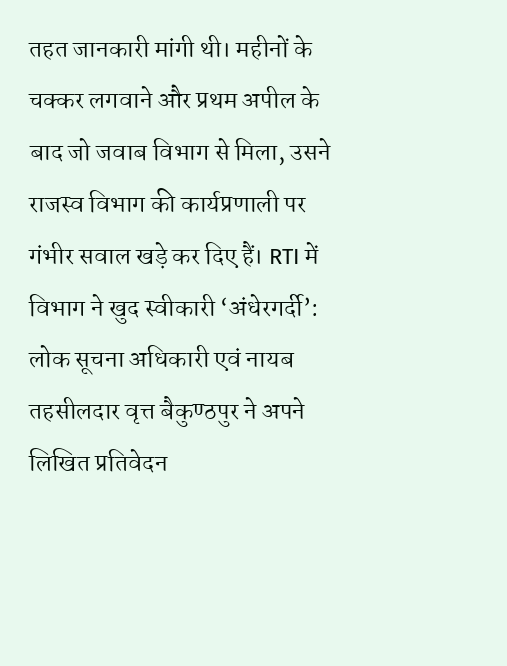तहत जानकारी मांगी थी। महीनों के चक्कर लगवाने और प्रथम अपील के बाद जो जवाब विभाग से मिला, उसने राजस्व विभाग की कार्यप्रणाली पर गंभीर सवाल खड़े कर दिए हैं। RTI में विभाग ने खुद स्वीकारी ‘अंधेरगर्दी’: लोक सूचना अधिकारी एवं नायब तहसीलदार वृत्त बैकुण्ठपुर ने अपने लिखित प्रतिवेदन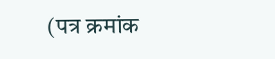(पत्र क्रमांक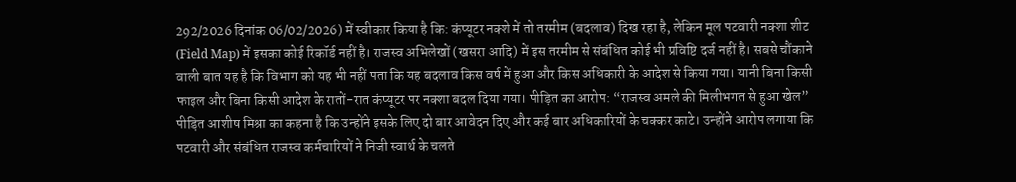292/2026 दिनांक 06/02/2026) में स्वीकार किया है कि: कंप्यूटर नक्शे में तो तरमीम (बदलाव) दिख रहा है, लेकिन मूल पटवारी नक्शा शीट (Field Map) में इसका कोई रिकॉर्ड नहीं है। राजस्व अभिलेखों (खसरा आदि) में इस तरमीम से संबंधित कोई भी प्रविष्टि दर्ज नहीं है। सबसे चौंकाने वाली बात यह है कि विभाग को यह भी नहीं पता कि यह बदलाव किस वर्ष में हुआ और किस अधिकारी के आदेश से किया गया। यानी बिना किसी फाइल और बिना किसी आदेश के रातों-रात कंप्यूटर पर नक्शा बदल दिया गया। पीड़ित का आरोप: “राजस्व अमले की मिलीभगत से हुआ खेल” पीड़ित आशीष मिश्रा का कहना है कि उन्होंने इसके लिए दो बार आवेदन दिए और कई बार अधिकारियों के चक्कर काटे। उन्होंने आरोप लगाया कि पटवारी और संबंधित राजस्व कर्मचारियों ने निजी स्वार्थ के चलते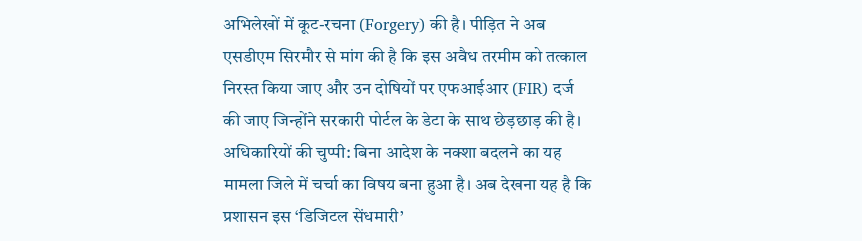अभिलेखों में कूट-रचना (Forgery) की है। पीड़ित ने अब एसडीएम सिरमौर से मांग की है कि इस अवैध तरमीम को तत्काल निरस्त किया जाए और उन दोषियों पर एफआईआर (FIR) दर्ज की जाए जिन्होंने सरकारी पोर्टल के डेटा के साथ छेड़छाड़ की है। अधिकारियों की चुप्पी: बिना आदेश के नक्शा बदलने का यह मामला जिले में चर्चा का विषय बना हुआ है। अब देखना यह है कि प्रशासन इस ‘डिजिटल सेंधमारी’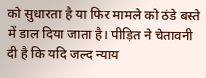को सुधारता है या फिर मामले को ठंडे बस्ते में डाल दिया जाता है। पीड़ित ने चेतावनी दी है कि यदि जल्द न्याय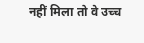नहीं मिला तो वे उच्च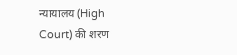न्यायालय (High Court) की शरण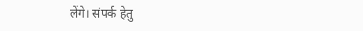लेंगे। संपर्क हेतु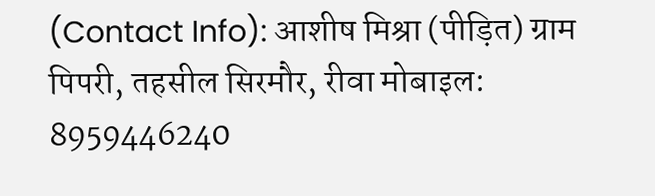(Contact Info): आशीष मिश्रा (पीड़ित) ग्राम पिपरी, तहसील सिरमौर, रीवा मोबाइल: 8959446240